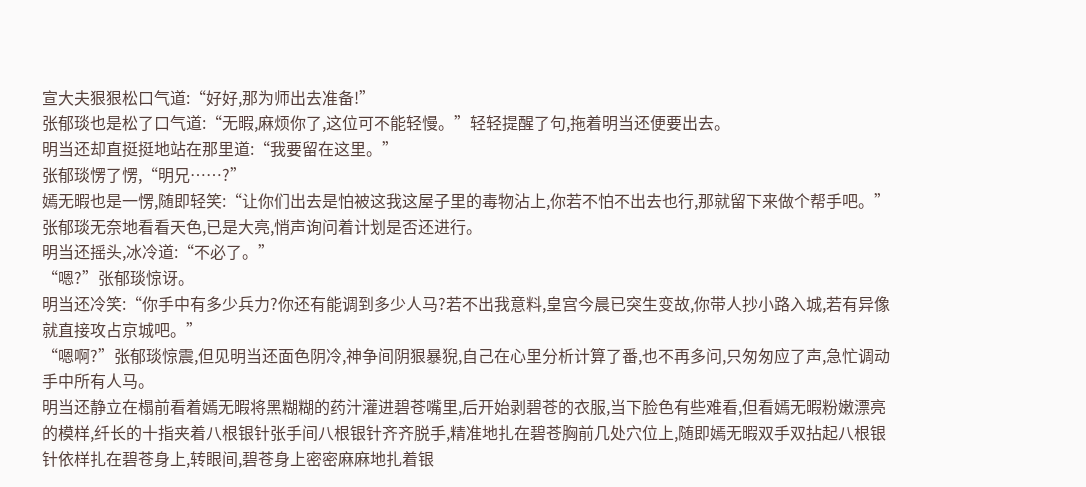宣大夫狠狠松口气道:“好好,那为师出去准备!”
张郁琰也是松了口气道:“无暇,麻烦你了,这位可不能轻慢。”轻轻提醒了句,拖着明当还便要出去。
明当还却直挺挺地站在那里道:“我要留在这里。”
张郁琰愣了愣,“明兄……?”
嫣无暇也是一愣,随即轻笑:“让你们出去是怕被这我这屋子里的毒物沾上,你若不怕不出去也行,那就留下来做个帮手吧。”
张郁琰无奈地看看天色,已是大亮,悄声询问着计划是否还进行。
明当还摇头,冰冷道:“不必了。”
“嗯?”张郁琰惊讶。
明当还冷笑:“你手中有多少兵力?你还有能调到多少人马?若不出我意料,皇宫今晨已突生变故,你带人抄小路入城,若有异像就直接攻占京城吧。”
“嗯啊?”张郁琰惊震,但见明当还面色阴冷,神争间阴狠暴猊,自己在心里分析计算了番,也不再多问,只匆匆应了声,急忙调动手中所有人马。
明当还静立在榻前看着嫣无暇将黑糊糊的药汁灌进碧苍嘴里,后开始剥碧苍的衣服,当下脸色有些难看,但看嫣无暇粉嫩漂亮的模样,纤长的十指夹着八根银针张手间八根银针齐齐脱手,精准地扎在碧苍胸前几处穴位上,随即嫣无暇双手双拈起八根银针依样扎在碧苍身上,转眼间,碧苍身上密密麻麻地扎着银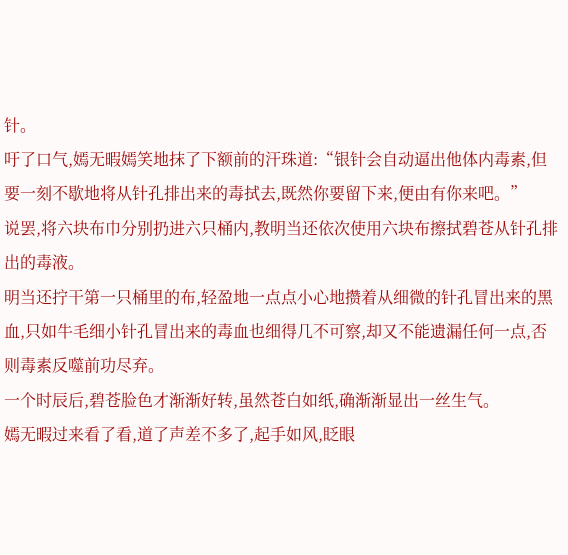针。
吁了口气,嫣无暇嫣笑地抹了下额前的汗珠道:“银针会自动逼出他体内毒素,但要一刻不歇地将从针孔排出来的毒拭去,既然你要留下来,便由有你来吧。”
说罢,将六块布巾分别扔进六只桶内,教明当还依次使用六块布擦拭碧苍从针孔排出的毒液。
明当还拧干第一只桶里的布,轻盈地一点点小心地攒着从细微的针孔冒出来的黑血,只如牛毛细小针孔冒出来的毒血也细得几不可察,却又不能遗漏任何一点,否则毒素反噬前功尽弃。
一个时辰后,碧苍脸色才渐渐好转,虽然苍白如纸,确渐渐显出一丝生气。
嫣无暇过来看了看,道了声差不多了,起手如风,眨眼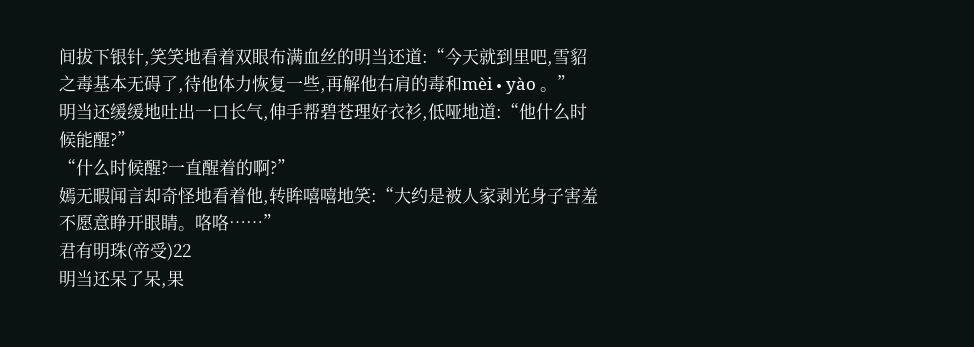间拔下银针,笑笑地看着双眼布满血丝的明当还道:“今天就到里吧,雪貂之毒基本无碍了,待他体力恢复一些,再解他右肩的毒和mèi • yào 。”
明当还缓缓地吐出一口长气,伸手帮碧苍理好衣衫,低哑地道:“他什么时候能醒?”
“什么时候醒?一直醒着的啊?”
嫣无暇闻言却奇怪地看着他,转眸嘻嘻地笑:“大约是被人家剥光身子害羞不愿意睁开眼睛。咯咯……”
君有明珠(帝受)22
明当还呆了呆,果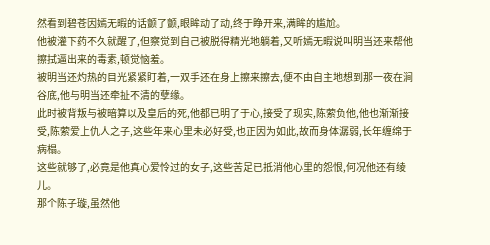然看到碧苍因嫣无暇的话颤了颤,眼眸动了动,终于睁开来,满眸的尴尬。
他被灌下药不久就醒了,但察觉到自己被脱得精光地躺着,又听嫣无暇说叫明当还来帮他擦拭逼出来的毒素,顿觉恼羞。
被明当还灼热的目光紧紧盯着,一双手还在身上擦来擦去,便不由自主地想到那一夜在涧谷底,他与明当还牵扯不清的孽缘。
此时被背叛与被暗算以及皇后的死,他都已明了于心,接受了现实,陈萦负他,他也渐渐接受,陈萦爱上仇人之子,这些年来心里未必好受,也正因为如此,故而身体潺弱,长年缠绵于病榻。
这些就够了,必竟是他真心爱怜过的女子,这些苦足已抵消他心里的怨恨,何况他还有绫儿。
那个陈子璇,虽然他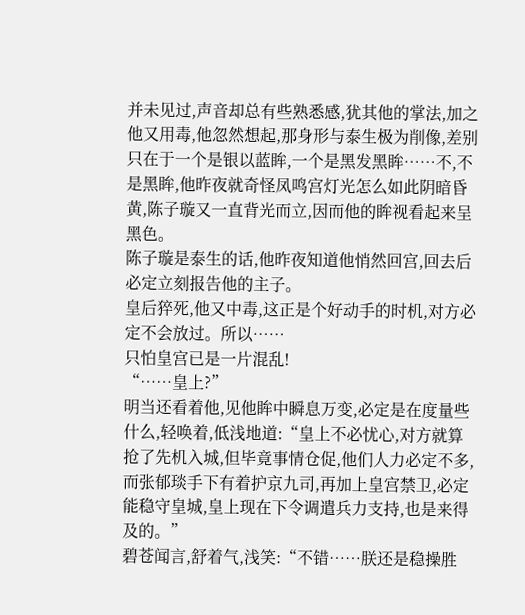并未见过,声音却总有些熟悉感,犹其他的掌法,加之他又用毒,他忽然想起,那身形与泰生极为削像,差别只在于一个是银以蓝眸,一个是黑发黑眸……不,不是黑眸,他昨夜就奇怪凤鸣宫灯光怎么如此阴暗昏黄,陈子璇又一直背光而立,因而他的眸视看起来呈黑色。
陈子璇是泰生的话,他昨夜知道他悄然回宫,回去后必定立刻报告他的主子。
皇后猝死,他又中毒,这正是个好动手的时机,对方必定不会放过。所以……
只怕皇宫已是一片混乱!
“……皇上?”
明当还看着他,见他眸中瞬息万变,必定是在度量些什么,轻唤着,低浅地道:“皇上不必忧心,对方就算抢了先机入城,但毕竟事情仓促,他们人力必定不多,而张郁琰手下有着护京九司,再加上皇宫禁卫,必定能稳守皇城,皇上现在下令调遣兵力支持,也是来得及的。”
碧苍闻言,舒着气,浅笑:“不错……朕还是稳操胜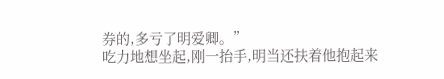券的,多亏了明爱卿。”
吃力地想坐起,刚一抬手,明当还扶着他抱起来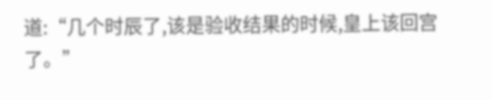道:“几个时辰了,该是验收结果的时候,皇上该回宫了。”